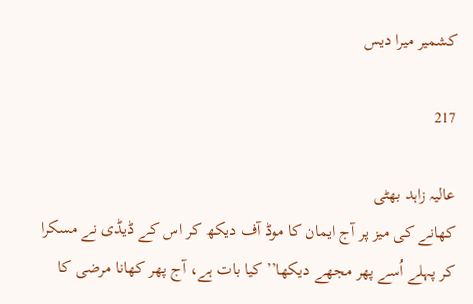کشمیر میرا دیس

217

عالیہ زاہد بھٹی
کھانے کی میز پر آج ایمان کا موڈ آف دیکھ کر اس کے ڈیڈی نے مسکرا کر پہلے اُسے پھر مجھے دیکھا’’کیا بات ہے، آج پھر کھانا مرضی کا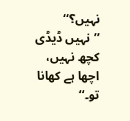نہیں؟‘‘
’’نہیں ڈیڈی کچھ نہیں، اچھا ہے کھانا تو۔‘‘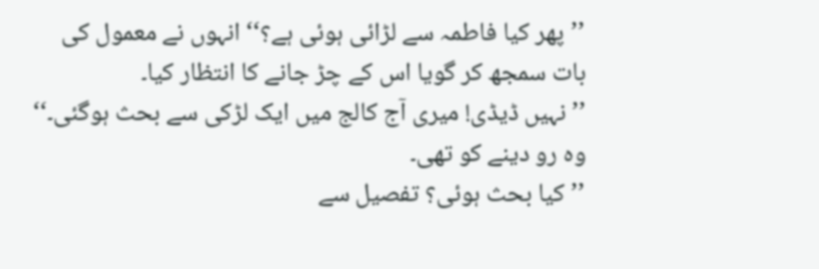’’پھر کیا فاطمہ سے لڑائی ہوئی ہے؟‘‘ انہوں نے معمول کی بات سمجھ کر گویا اس کے چڑ جانے کا انتظار کیا۔
’’نہیں ڈیڈی! میری آج کالج میں ایک لڑکی سے بحث ہوگئی۔‘‘ وہ رو دینے کو تھی۔
’’کیا بحث ہوئی؟ تفصیل سے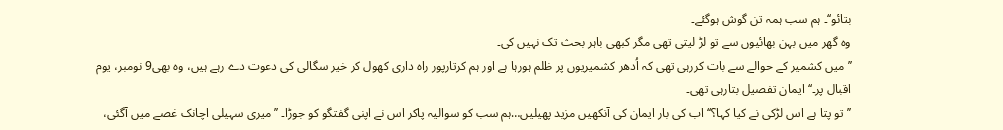بتائو‘‘۔ ہم سب ہمہ تن گوش ہوگئے۔
وہ گھر میں بہن بھائیوں سے تو لڑ لیتی تھی مگر کبھی باہر بحث تک نہیں کی۔
’’میں کشمیر کے حوالے سے بات کررہی تھی کہ اُدھر کشمیریوں پر ظلم ہورہا ہے اور ہم کرتارپور راہ داری کھول کر خیر سگالی کی دعوت دے رہے ہیں، وہ بھی9 نومبر، یوم اقبال پر۔‘‘ ایمان تفصیل بتارہی تھی۔
’’تو پتا ہے اس لڑکی نے کیا کہا؟‘‘ اب کی بار ایمان کی آنکھیں مزید پھیلیں…ہم سب کو سوالیہ پاکر اس نے اپنی گفتگو کو جوڑا۔ ’’میری سہیلی اچانک غصے میں آگئی،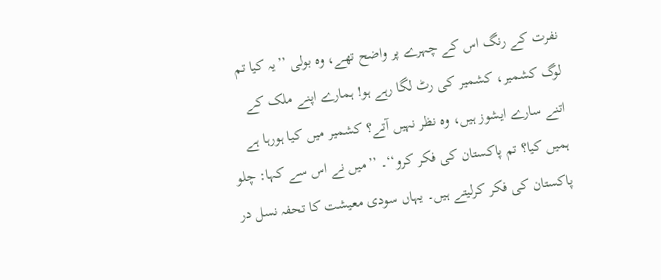نفرت کے رنگ اس کے چہرے پر واضح تھے، وہ بولی ’’یہ کیا تم لوگ کشمیر، کشمیر کی رٹ لگا رہے ہو! ہمارے اپنے ملک کے اتنے سارے ایشوز ہیں، وہ نظر نہیں آتے؟ کشمیر میں کیا ہورہا ہے ہمیں کیا؟ تم پاکستان کی فکر کرو‘‘۔ ’’میں نے اس سے کہا: چلو پاکستان کی فکر کرلیتے ہیں۔ یہاں سودی معیشت کا تحفہ نسل در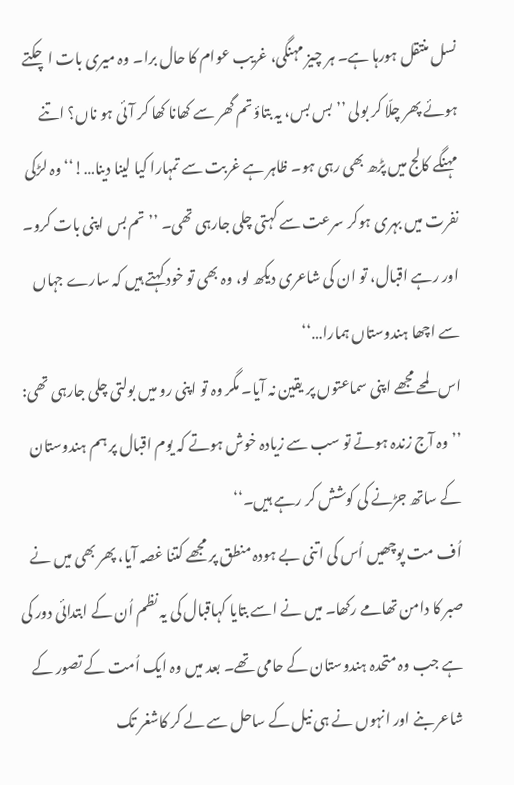نسل منتقل ہورہا ہے۔ ہر چیز مہنگی، غریب عوام کا حال برا۔ وہ میری بات اچکتے ہوئے پھر چلّا کر بولی ’’بس بس، یہ بتاؤ تم گھر سے کھانا کھا کر آئی ہو ناں؟ اتنے مہنگے کالج میں پڑھ بھی رہی ہو۔ ظاہر ہے غربت سے تمہارا کیا لینا دینا…!‘‘ وہ لڑکی نفرت میں بہری ہوکر سرعت سے کہتی چلی جارہی تھی۔ ’’تم بس اپنی بات کرو۔ اور رہے اقبال، تو ان کی شاعری دیکھ لو، وہ بھی تو خود کہتے ہیں کہ سارے جہاں سے اچھا ہندوستاں ہمارا…‘‘
اس لمحے مجھے اپنی سماعتوں پر یقین نہ آیا۔ مگر وہ تو اپنی رو میں بولتی چلی جارہی تھی:
’’وہ آج زندہ ہوتے تو سب سے زیادہ خوش ہوتے کہ یوم اقبال پر ہم ہندوستان کے ساتھ جڑنے کی کوشش کر رہے ہیں۔‘‘
اُف مت پوچھیں اُس کی اتنی بے ہودہ منطق پر مجھے کتنا غصہ آیا، پھر بھی میں نے صبر کا دامن تھامے رکھا۔ میں نے اسے بتایا کہاقبال کی یہ نظم اُن کے ابتدائی دور کی ہے جب وہ متحدہ ہندوستان کے حامی تھے۔ بعد میں وہ ایک اُمت کے تصور کے شاعر بنے اور انہوں نے ہی نیل کے ساحل سے لے کر کاشغر تک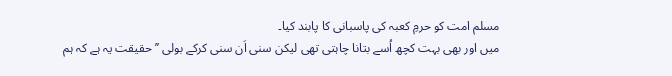مسلم امت کو حرمِ کعبہ کی پاسبانی کا پابند کیا۔
میں اور بھی بہت کچھ اُسے بتانا چاہتی تھی لیکن سنی اَن سنی کرکے بولی ’’حقیقت یہ ہے کہ ہم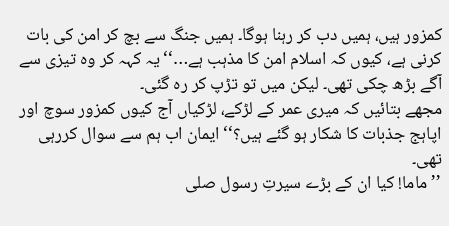کمزور ہیں، ہمیں دب کر رہنا ہوگا۔ ہمیں جنگ سے بچ کر امن کی بات کرنی ہے، کیوں کہ اسلام امن کا مذہب ہے…‘‘یہ کہہ کر وہ تیزی سے آگے بڑھ چکی تھی۔ لیکن میں تو تڑپ کر رہ گئی۔
مجھے بتائیں کہ میری عمر کے لڑکے، لڑکیاں آج کیوں کمزور سوچ اور اپاہج جذبات کا شکار ہو گئے ہیں؟‘‘ایمان اب ہم سے سوال کررہی تھی۔
’’ماما! کیا ان کے بڑے سیرتِ رسول صلی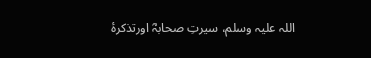اللہ علیہ وسلم، سیرتِ صحابہؓ اورتذکرۂ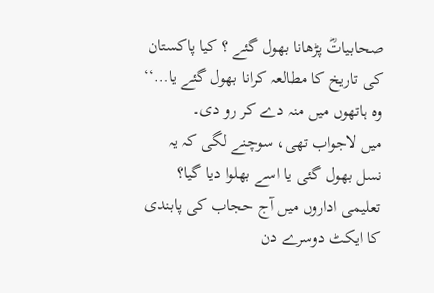صحابیاتؓ پڑھانا بھول گئے ؟ کیا پاکستان کی تاریخ کا مطالعہ کرانا بھول گئے یا…‘‘ وہ ہاتھوں میں منہ دے کر رو دی۔
میں لاجواب تھی، سوچنے لگی کہ یہ نسل بھول گئی یا اسے بھلوا دیا گیا؟
تعلیمی اداروں میں آج حجاب کی پابندی کا ایکٹ دوسرے دن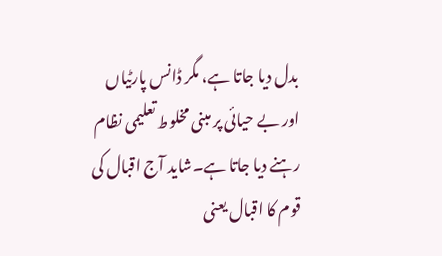بدل دیا جاتا ہے، مگر ڈانس پارٹیاں اور بے حیائی پر مبنی مخلوط تعلیمی نظام رہنے دیا جاتا ہے۔شاید آج اقبال کی قوم کا اقبال یعنی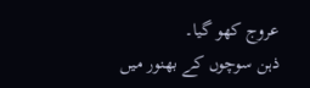عروج کھو گیا۔
ذہن سوچوں کے بھنور میں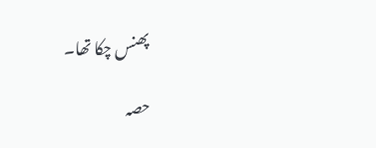پھنس چکا تھا۔

حصہ